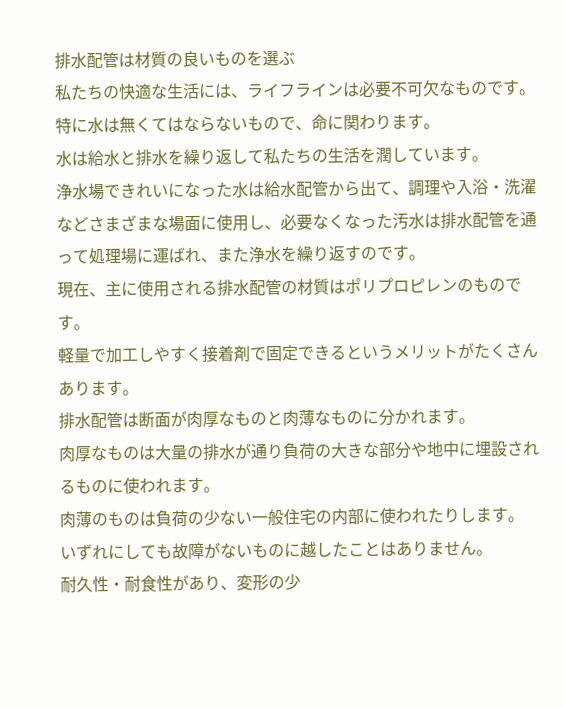排水配管は材質の良いものを選ぶ
私たちの快適な生活には、ライフラインは必要不可欠なものです。
特に水は無くてはならないもので、命に関わります。
水は給水と排水を繰り返して私たちの生活を潤しています。
浄水場できれいになった水は給水配管から出て、調理や入浴・洗濯などさまざまな場面に使用し、必要なくなった汚水は排水配管を通って処理場に運ばれ、また浄水を繰り返すのです。
現在、主に使用される排水配管の材質はポリプロピレンのものです。
軽量で加工しやすく接着剤で固定できるというメリットがたくさんあります。
排水配管は断面が肉厚なものと肉薄なものに分かれます。
肉厚なものは大量の排水が通り負荷の大きな部分や地中に埋設されるものに使われます。
肉薄のものは負荷の少ない一般住宅の内部に使われたりします。
いずれにしても故障がないものに越したことはありません。
耐久性・耐食性があり、変形の少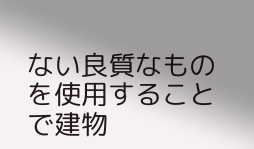ない良質なものを使用することで建物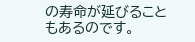の寿命が延びることもあるのです。